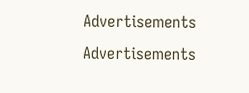Advertisements
Advertisements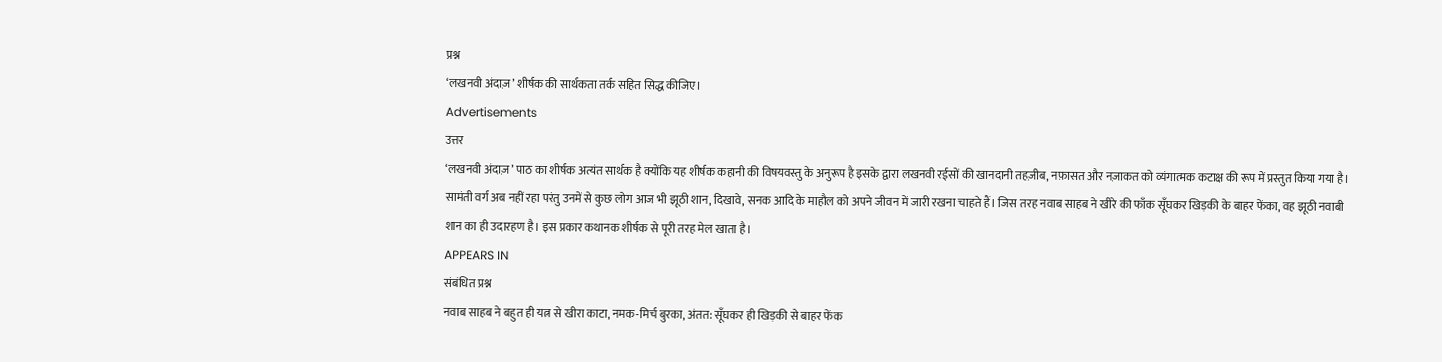प्रश्न
‘लखनवी अंदाज़’ शीर्षक की सार्थकता तर्क सहित सिद्ध कीजिए।
Advertisements
उत्तर
‘लखनवी अंदाज़’ पाठ का शीर्षक अत्यंत सार्थक है क्योंकि यह शीर्षक कहानी की विषयवस्तु के अनुरूप है इसके द्वारा लखनवी रईसों की खानदानी तहज़ीब, नफ़ासत और नज़ाकत को व्यंगात्मक कटाक्ष की रूप में प्रस्तुत किया गया है। सामंती वर्ग अब नहीं रहा परंतु उनमें से कुछ लोग आज भी झूठी शान, दिखावे, सनक आदि के माहौल को अपने जीवन में जारी रखना चाहते हैं। जिस तरह नवाब साहब ने खीरे की फाँक सूँघकर खिड़की के बाहर फेंका, वह झूठी नवाबी शान का ही उदारहण है। इस प्रकार कथानक शीर्षक से पूरी तरह मेल खाता है।
APPEARS IN
संबंधित प्रश्न
नवाब साहब ने बहुत ही यत्न से खीरा काटा, नमक-मिर्च बुरका, अंतत: सूँघकर ही खिड़की से बाहर फेंक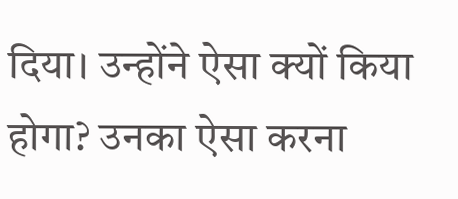दिया। उन्होंने ऐसा क्यों किया होगा? उनका ऐसा करना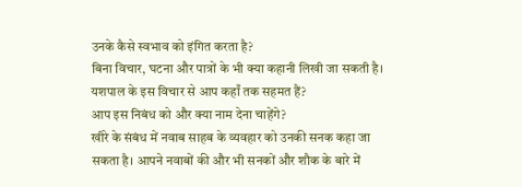उनके कैसे स्वभाव को इंगित करता है?
बिना विचार, घटना और पात्रों के भी क्या कहानी लिखी जा सकती है। यशपाल के इस विचार से आप कहाँ तक सहमत हैं?
आप इस निबंध को और क्या नाम देना चाहेंगे?
खीरे के संबंध में नवाब साहब के व्यवहार को उनकी सनक कहा जा सकता है। आपने नवाबों की और भी सनकों और शौक के बारे में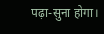पढ़ा-सुना होगा।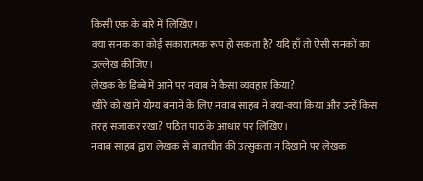किसी एक के बारे में लिखिए।
क्या सनक का कोई सकारात्मक रूप हो सकता है? यदि हाँ तो ऐसी सनकों का उल्लेख कीजिए।
लेखक के डिब्बे में आने पर नवाब ने कैसा व्यवहार किया?
खीरे को खाने योग्य बनाने के लिए नवाब साहब ने क्या-क्या किया और उन्हें किस तरह सजाकर रखा? पठित पाठ के आधार पर लिखिए।
नवाब साहब द्वारा लेखक से बातचीत की उत्सुकता न दिखाने पर लेखक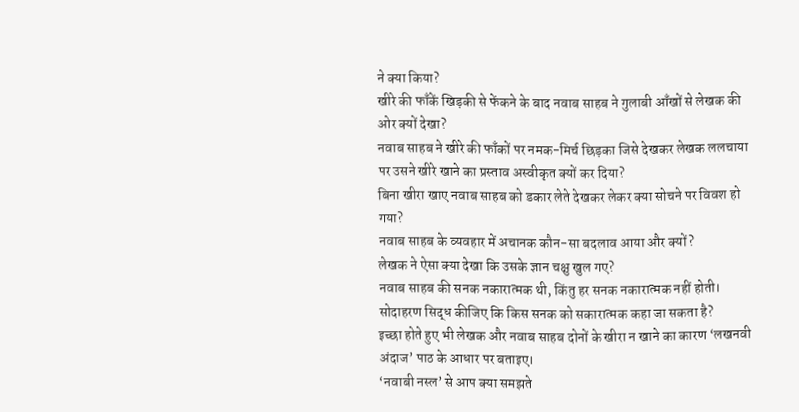ने क्या किया?
खीरे की फाँकें खिड़की से फेंकने के बाद नवाब साहब ने गुलाबी आँखों से लेखक की ओर क्यों देखा?
नवाब साहब ने खीरे की फाँकों पर नमक-मिर्च छिड़का जिसे देखकर लेखक ललचाया पर उसने खीरे खाने का प्रस्ताव अस्वीकृत क्यों कर दिया?
बिना खीरा खाए नवाब साहब को डकार लेते देखकर लेकर क्या सोचने पर विवश हो गया?
नवाब साहब के व्यवहार में अचानक कौन-सा बदलाव आया और क्यों?
लेखक ने ऐसा क्या देखा कि उसके ज्ञान चक्षु खुल गए?
नवाब साहब की सनक नकारात्मक थी, किंतु हर सनक नकारात्मक नहीं होती। सोदाहरण सिद्ध कीजिए कि किस सनक को सकारात्मक कहा जा सकता है?
इच्छा होते हुए भी लेखक और नवाब साहब दोनों के खीरा न खाने का कारण ‘लखनवी अंदाज’ पाठ के आधार पर बताइए।
‘नवाबी नस्ल’ से आप क्या समझते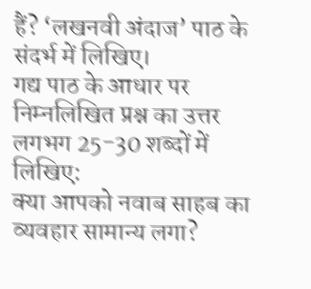हैं? ‘लखनवी अंदाज’ पाठ के संदर्भ में लिखिए।
गद्य पाठ के आधार पर निम्नलिखित प्रश्न का उत्तर लगभग 25-30 शब्दों में लिखिए:
क्या आपको नवाब साहब का व्यवहार सामान्य लगा?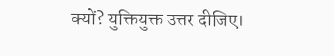क्यों? युक्तियुक्त उत्तर दीजिए।